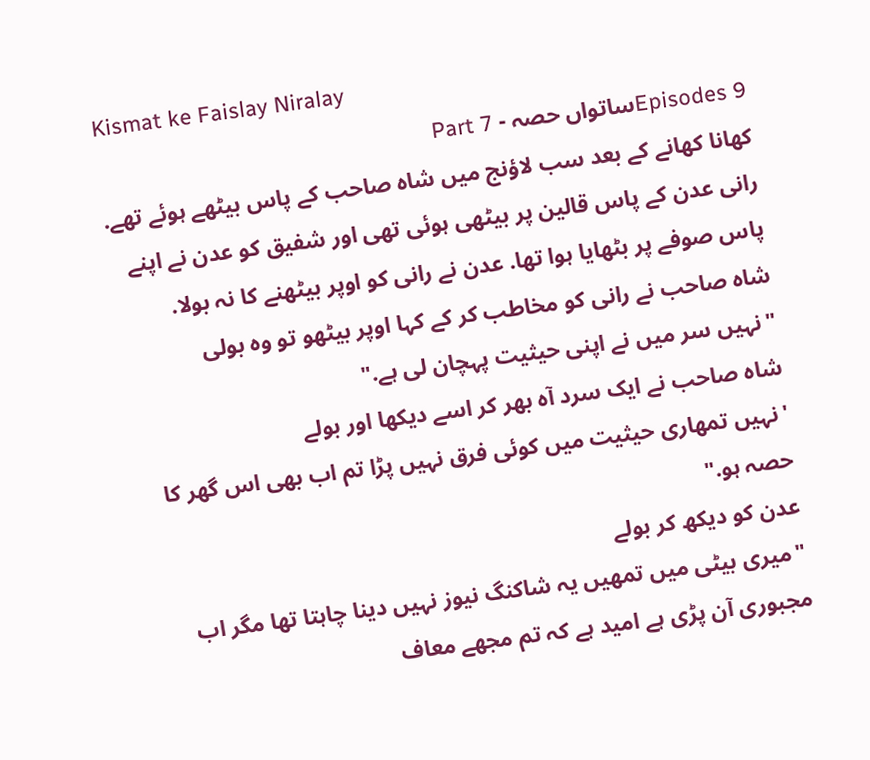Kismat ke Faislay Niralay
9 Episodesساتواں حصہ - Part 7
کھانا کھانے کے بعد سب لاؤنج میں شاہ صاحب کے پاس بیٹھے ہوئے تھے. رانی عدن کے پاس قالین پر بیٹھی ہوئی تھی اور شفیق کو عدن نے اپنے پاس صوفے پر بٹھایا ہوا تھا. عدن نے رانی کو اوپر بیٹھنے کا نہ بولا.
شاہ صاحب نے رانی کو مخاطب کر کے کہا اوپر بیٹھو تو وہ بولی
"نہیں سر میں نے اپنی حیثیت پہچان لی ہے."
شاہ صاحب نے ایک سرد آہ بھر کر اسے دیکھا اور بولے
'نہیں تمھاری حیثیت میں کوئی فرق نہیں پڑا تم اب بھی اس گھر کا حصہ ہو."
عدن کو دیکھ کر بولے
"میری بیٹی میں تمھیں یہ شاکنگ نیوز نہیں دینا چاہتا تھا مگر اب مجبوری آن پڑی ہے امید ہے کہ تم مجھے معاف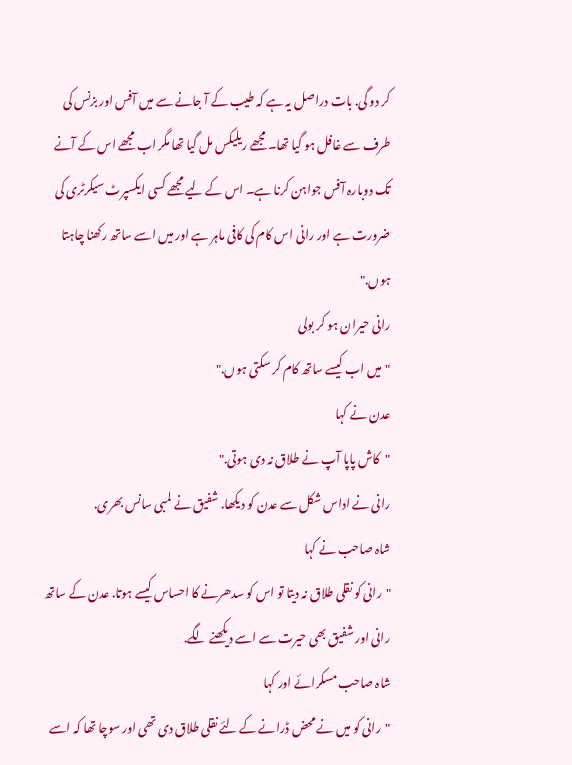کر دو گی. بات دراصل یہ ہے کہ طیب کے آ جانے سے میں آفس اور بزنس کی طرف سے غافل ہو گیا تھا۔ مجھے ریلیکس مل گیا تھا مگر اب مجھے اس کے آنے تک دوبارہ آفس جواہن کرنا ہے۔ اس کے لیے مجھے کسی ایکسپرٹ سیکرٹری کی ضرورت ہے اور رانی اس کام کی کافی ماہر ہے اور میں اسے ساتھ رکھنا چاہتا ہوں."
رانی حیران ہو کر بولی
"میں اب کیسے ساتھ کام کر سکتی ہوں."
عدن نے کہا
"کاش پاپا آپ نے طلاق نہ دی ہوتی."
رانی نے اداس شکل سے عدن کو دیکھا. شفیق نے لمبی سانس بھری.
شاہ صاحب نے کہا
"رانی کو نقلی طلاق نہ دیتا تو اس کو سدھرنے کا احساس کیسے ہوتا. عدن کے ساتھ رانی اور شفیق بھی حیرت سے اسے دیکھنے لگے.
شاہ صاحب مسکرائے اور کہا
"رانی کو میں نے محض ڈرانے کے لئے نقلی طلاق دی تھی اور سوچا تھا کہ اسے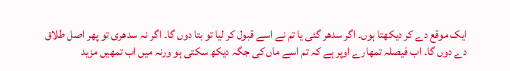ایک موقع دے کر دیکھتا ہوں۔ اگر سدھر گئی یا تم نے اسے قبول کر لیا تو بتا دوں گا۔ اگر نہ سدھری تو پھر اصل طلاق دے دوں گا۔ اب فیصلہ تمھارے اوپر ہے کہ تم اسے ماں کی جگہ دیکھ سکتی ہو ورنہ میں اب تمھیں مزید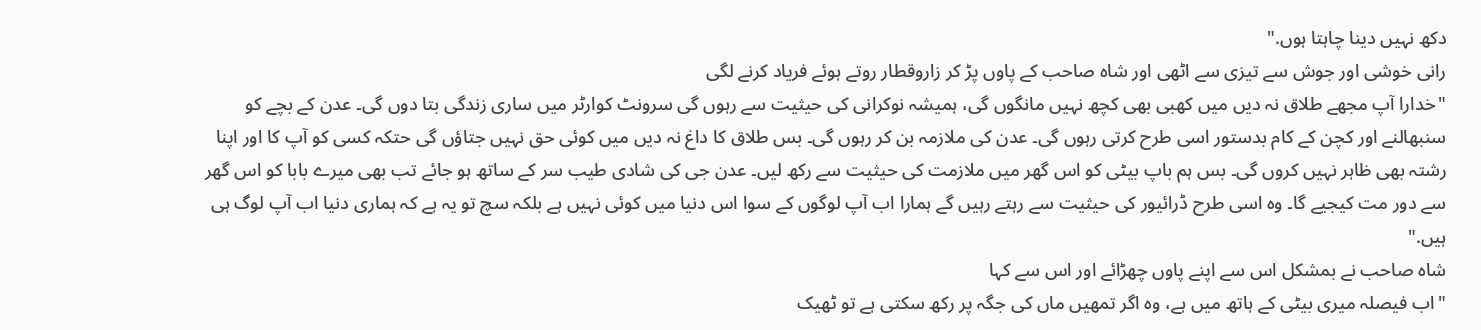دکھ نہیں دینا چاہتا ہوں."
رانی خوشی اور جوش سے تیزی سے اٹھی اور شاہ صاحب کے پاوں پڑ کر زاروقطار روتے ہوئے فریاد کرنے لگی
"خدارا آپ مجھے طلاق نہ دیں میں کھبی بھی کچھ نہیں مانگوں گی، ہمیشہ نوکرانی کی حیثیت سے رہوں گی سرونٹ کوارٹر میں ساری زندگی بتا دوں گی۔ عدن کے بچے کو سنبھالنے اور کچن کے کام بدستور اسی طرح کرتی رہوں گی۔ عدن کی ملازمہ بن کر رہوں گی۔ بس طلاق کا داغ نہ دیں میں کوئی حق نہیں جتاؤں گی حتکہ کسی کو آپ کا اور اپنا رشتہ بھی ظاہر نہیں کروں گی۔ بس ہم باپ بیٹی کو اس گھر میں ملازمت کی حیثیت سے رکھ لیں۔ عدن جی کی شادی طیب سر کے ساتھ ہو جائے تب بھی میرے بابا کو اس گھر سے دور مت کیجیے گا۔ وہ اسی طرح ڈرائیور کی حیثیت سے رہتے رہیں گے ہمارا اب آپ لوگوں کے سوا اس دنیا میں کوئی نہیں ہے بلکہ سچ تو یہ ہے کہ ہماری دنیا اب آپ لوگ ہی ہیں."
شاہ صاحب نے بمشکل اس سے اپنے پاوں چھڑائے اور اس سے کہا
"اب فیصلہ میری بیٹی کے ہاتھ میں ہے، وہ اگر تمھیں ماں کی جگہ پر رکھ سکتی ہے تو ٹھیک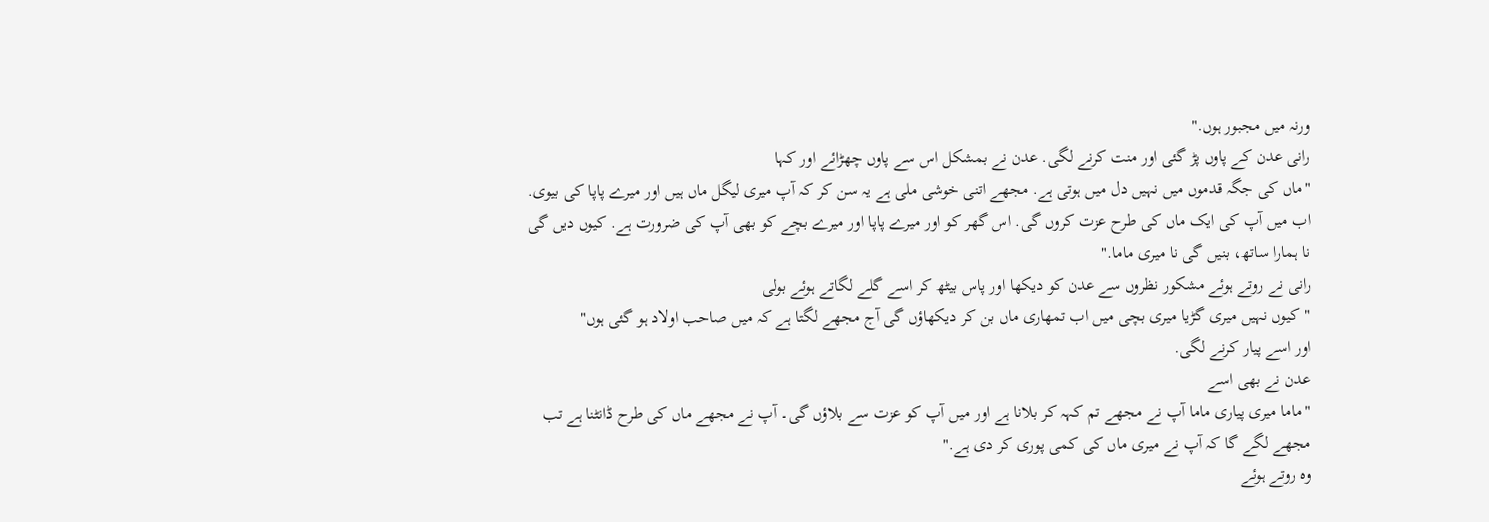ورنہ میں مجبور ہوں."
رانی عدن کے پاوں پڑ گئی اور منت کرنے لگی. عدن نے بمشکل اس سے پاوں چھڑائے اور کہا
"ماں کی جگہ قدموں میں نہیں دل میں ہوتی ہے. مجھے اتنی خوشی ملی ہے یہ سن کر کہ آپ میری لیگل ماں ہیں اور میرے پاپا کی بیوی. اب میں آپ کی ایک ماں کی طرح عزت کروں گی. اس گھر کو اور میرے پاپا اور میرے بچے کو بھی آپ کی ضرورت ہے. کیوں دیں گی نا ہمارا ساتھ، بنیں گی نا میری ماما."
رانی نے روتے ہوئے مشکور نظروں سے عدن کو دیکھا اور پاس بیٹھ کر اسے گلے لگاتے ہوئے بولی
"کیوں نہیں میری گڑیا میری بچی میں اب تمھاری ماں بن کر دیکھاؤں گی آج مجھے لگتا ہے کہ میں صاحب اولاد ہو گئی ہوں"
اور اسے پیار کرنے لگی.
عدن نے بھی اسے
"ماما میری پیاری ماما آپ نے مجھے تم کہہ کر بلانا ہے اور میں آپ کو عزت سے بلاؤں گی۔ آپ نے مجھے ماں کی طرح ڈانٹنا ہے تب مجھے لگے گا کہ آپ نے میری ماں کی کمی پوری کر دی ہے."
وہ روتے ہوئے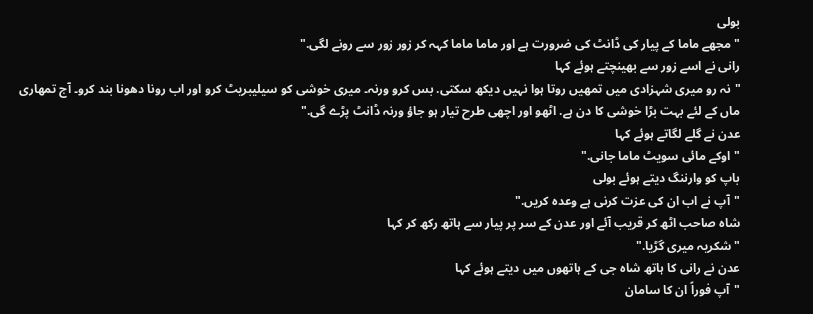بولی
"مجھے ماما کے پیار کی ڈانٹ کی ضرورت ہے اور ماما ماما کہہ کر زور زور سے رونے لگی."
رانی نے اسے زور سے بھینچتے ہوئے کہا
"نہ رو میری شہزادی میں تمھیں روتا ہوا نہیں دیکھ سکتی. بس کرو ورنہ۔ میری خوشی کو سیلیبریٹ کرو اور اب رونا دھونا بند کرو۔ آج تمھاری ماں کے لئے بہت بڑا خوشی کا دن ہے. اٹھو اور اچھی طرح تیار ہو جاؤ ورنہ ڈانٹ پڑے گی."
عدن نے گلے لگاتے ہوئے کہا
"اوکے مائی سویٹ ماما جانی."
باپ کو وارننگ دیتے ہوئے بولی
"آپ نے اب ان کی عزت کرنی ہے وعدہ کریں."
شاہ صاحب اٹھ کر قریب آئے اور عدن کے سر پر پیار سے ہاتھ رکھ کر کہا
"شکریہ میری گڑیا."
عدن نے رانی کا ہاتھ شاہ جی کے ہاتھوں میں دیتے ہوئے کہا
"آپ فوراً ان کا سامان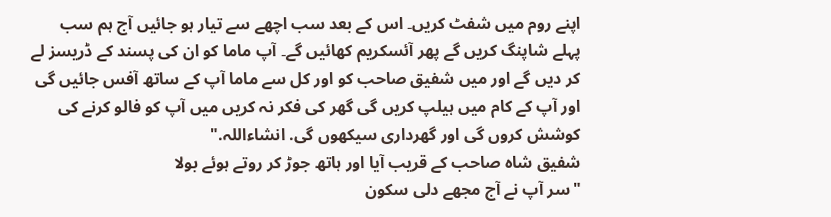اپنے روم میں شفٹ کریں۔ اس کے بعد سب اچھے سے تیار ہو جائیں آج ہم سب پہلے شاپنگ کریں گے پھر آئسکریم کھائیں گے۔ آپ ماما کو ان کی پسند کے ڈریسز لے کر دیں گے اور میں شفیق صاحب کو اور کل سے ماما آپ کے ساتھ آفس جائیں گی اور آپ کے کام میں ہیلپ کریں گی گھر کی فکر نہ کریں میں آپ کو فالو کرنے کی کوشش کروں گی اور گھرداری سیکھوں گی. انشاءاللہ."
شفیق شاہ صاحب کے قریب آیا اور ہاتھ جوڑ کر روتے ہوئے بولا
"سر آپ نے آج مجھے دلی سکون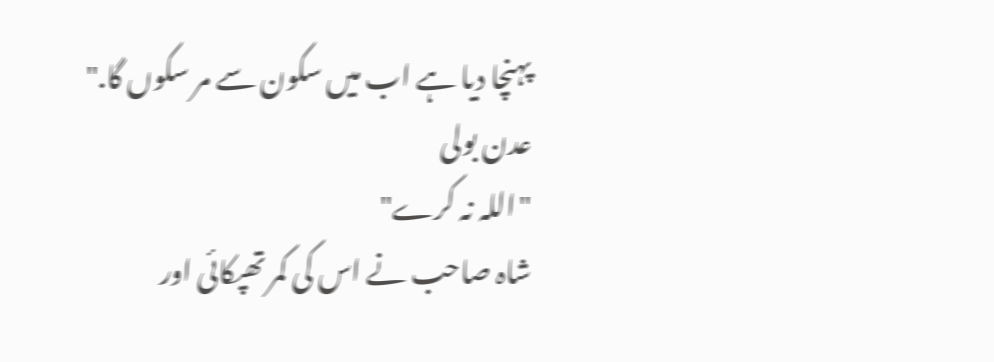پہنچا دیا ہے اب میں سکون سے مر سکوں گا."
عدن بولی
"اللہ نہ کرے"
شاہ صاحب نے اس کی کمر تھپکائی اور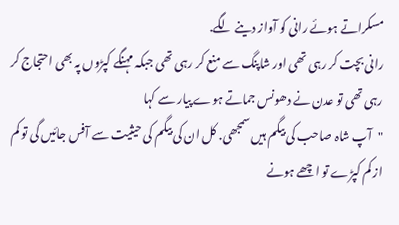مسکراتے ہوئے رانی کو آواز دینے لگے.
رانی بچت کر رہی تھی اور شاپنگ سے منع کر رہی تھی جبکہ مہنگے کپڑوں پہ بھی احتجاج کر رہی تھی تو عدن نے دھونس جماتے ہوے پیار سے کہا
"آپ شاہ صاحب کی بیگم ہیں سمجھی. کل ان کی بیگم کی حیثیت سے آفس جائیں گی تو کم از کم کپڑے تو اچھے ہونے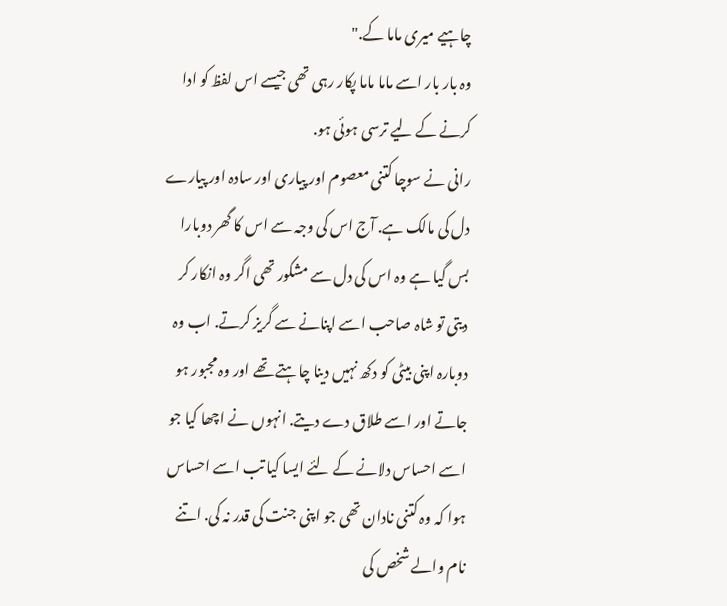چاہیے میری ماما کے."
وہ بار بار اسے ماما ماما پکار رہی تھی جیسے اس لفظ کو ادا کرنے کے لیے ترسی ہوئی ہو.
رانی نے سوچا کتنی معصوم اور پیاری اور سادہ اور پیارے دل کی مالک ہے. آج اس کی وجہ سے اس کا گھر دوبارا بس گیا ہے وہ اس کی دل سے مشکور تھی اگر وہ انکار کر دیتی تو شاہ صاحب اسے اپنانے سے گریز کرتے. اب وہ دوبارہ اپنی بیٹی کو دکھ نہیں دینا چاہتے تھے اور وہ مجبور ہو جاتے اور اسے طلاق دے دیتے. انہوں نے اچھا کیا جو اسے احساس دلانے کے لئے ایسا کیا تب اسے احساس ہوا کہ وہ کتنی نادان تھی جو اپنی جنت کی قدر نہ کی. اتنے نام والے شخص کی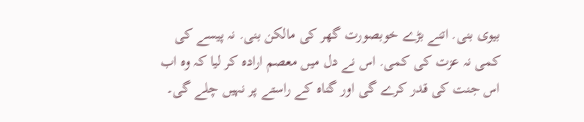بیوی بنی. اتنے بڑے خوبصورت گھر کی مالکن بنی. نہ پیسے کی کمی نہ عزت کی کمی. اس نے دل میں معصم ارادہ کر لیا کہ وہ اب اس جنت کی قدر کرے گی اور گناہ کے راستے پر نہیں چلے گی۔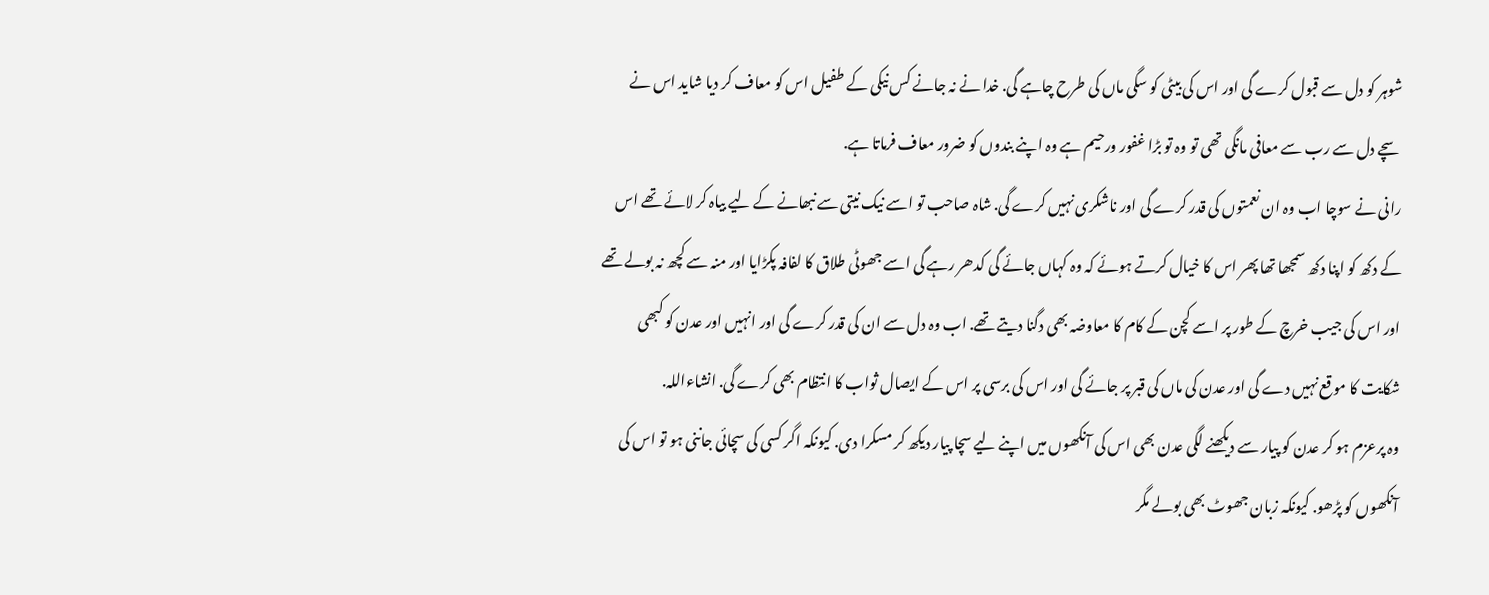شوہر کو دل سے قبول کرے گی اور اس کی بیٹی کو سگی ماں کی طرح چاہے گی. خدا نے نہ جانے کس نیکی کے طفیل اس کو معاف کر دیا شاید اس نے سچے دل سے رب سے معافی مانگی تھی تو وہ تو بڑا غفور ورحیم ہے وہ اپنے بندوں کو ضرور معاف فرماتا ہے.
رانی نے سوچا اب وہ ان نعمتوں کی قدر کرے گی اور ناشکری نہیں کرے گی. شاہ صاحب تو اسے نیک نیتی سے نبھانے کے لیے بیاہ کر لائے تھے اس کے دکھ کو اپنا دکھ سمجھا تھا پھر اس کا خیال کرتے ہوئے کہ وہ کہاں جائے گی کدھر رہے گی اسے جھوٹی طلاق کا لفافہ پکڑایا اور منہ سے کچھ نہ بولے تھے اور اس کی جیب خرچ کے طور پر اسے کچن کے کام کا معاوضہ بھی دگنا دیتے تھے. اب وہ دل سے ان کی قدر کرے گی اور انہیں اور عدن کو کبھی شکایت کا موقع نہیں دے گی اور عدن کی ماں کی قبر پر جائے گی اور اس کی برسی پر اس کے ایصال ثواب کا انتظام بھی کرے گی. انشاءاللہ.
وہ پرعزم ہو کر عدن کو پیار سے دیکھنے لگی عدن بھی اس کی آنکھوں میں اپنے لیے سچا پیار دیکھ کر مسکرا دی. کیونکہ اگر کسی کی سچائی جاننی ہو تو اس کی آنکھوں کو پڑھو. کیونکہ زبان جھوٹ بھی بولے مگر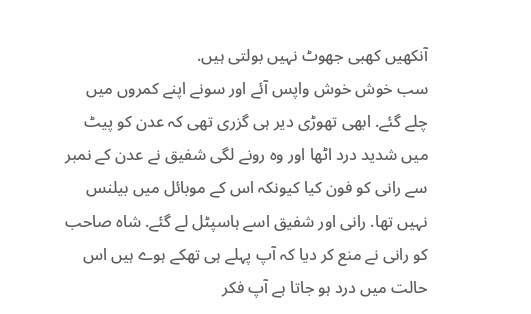آنکھیں کھبی جھوٹ نہیں بولتی ہیں.
سب خوش خوش واپس آئے اور سونے اپنے کمروں میں چلے گئے. ابھی تھوڑی دیر ہی گزری تھی کہ عدن کو پیٹ میں شدید درد اٹھا اور وہ رونے لگی شفیق نے عدن کے نمبر سے رانی کو فون کیا کیونکہ اس کے موبائل میں بیلنس نہیں تھا. رانی اور شفیق اسے ہاسپٹل لے گئے. شاہ صاحب کو رانی نے منع کر دیا کہ آپ پہلے ہی تھکے ہوے ہیں اس حالت میں درد ہو جاتا ہے آپ فکر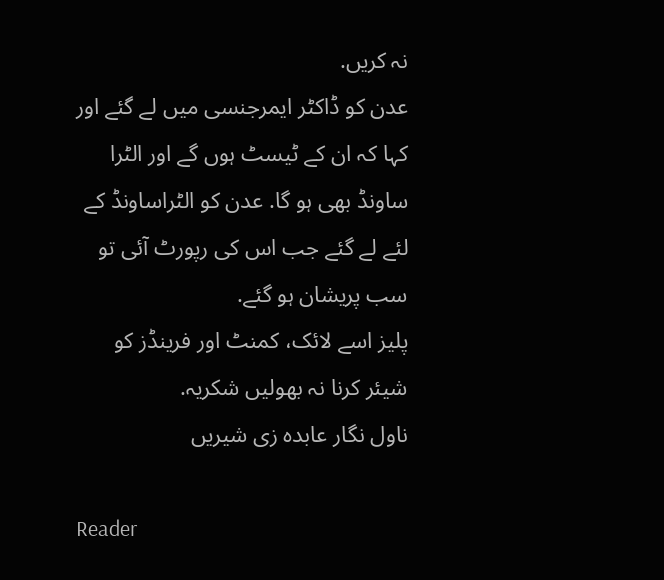نہ کریں.
عدن کو ڈاکٹر ایمرجنسی میں لے گئے اور کہا کہ ان کے ٹیسٹ ہوں گے اور الٹرا ساونڈ بھی ہو گا. عدن کو الٹراساونڈ کے لئے لے گئے جب اس کی رپورٹ آئی تو سب پریشان ہو گئے.
پلیز اسے لائک، کمنٹ اور فرینڈز کو شیئر کرنا نہ بھولیں شکریہ.
ناول نگار عابدہ زی شیریں

Reader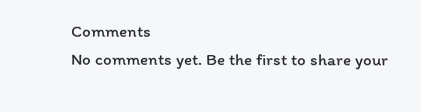Comments
No comments yet. Be the first to share your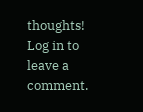thoughts!
Log in to leave a comment.